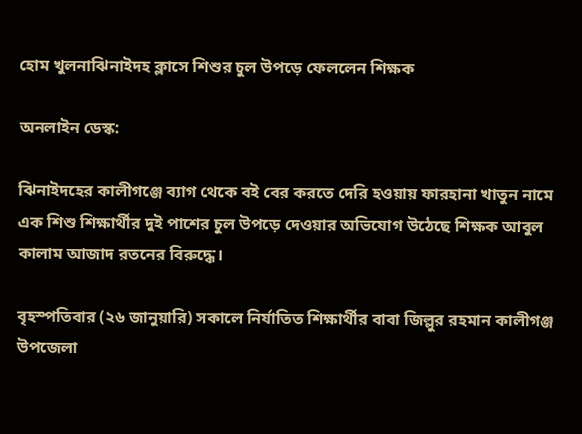হোম খুলনাঝিনাইদহ ক্লাসে শিশুর চুল উপড়ে ফেললেন শিক্ষক

অনলাইন ডেস্ক:

ঝিনাইদহের কালীগঞ্জে ব্যাগ থেকে বই বের করতে দেরি হওয়ায় ফারহানা খাতুন নামে এক শিশু শিক্ষার্থীর দুই পাশের চুল উপড়ে দেওয়ার অভিযোগ উঠেছে শিক্ষক আবুল কালাম আজাদ রতনের বিরুদ্ধে।

বৃহস্পতিবার (২৬ জানুয়ারি) সকালে নির্যাতিত শিক্ষার্থীর বাবা জিল্লুর রহমান কালীগঞ্জ উপজেলা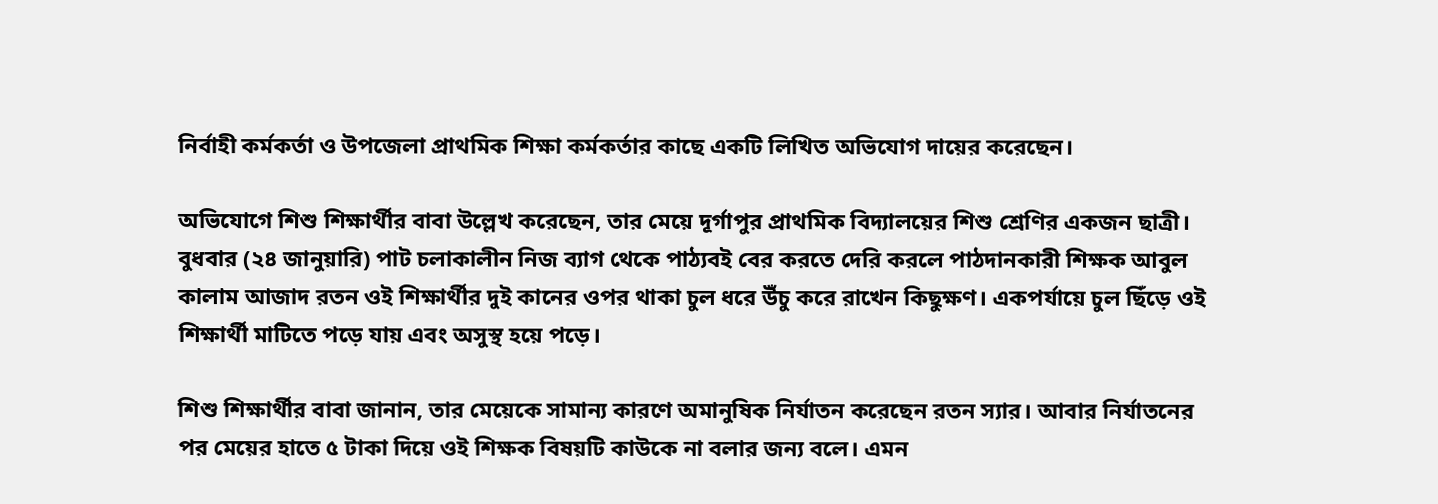নির্বাহী কর্মকর্তা ও উপজেলা প্রাথমিক শিক্ষা কর্মকর্তার কাছে একটি লিখিত অভিযোগ দায়ের করেছেন।

অভিযোগে শিশু শিক্ষার্থীর বাবা উল্লেখ করেছেন, তার মেয়ে দূর্গাপুর প্রাথমিক বিদ্যালয়ের শিশু শ্রেণির একজন ছাত্রী। বুধবার (২৪ জানুয়ারি) পাট চলাকালীন নিজ ব্যাগ থেকে পাঠ্যবই বের করতে দেরি করলে পাঠদানকারী শিক্ষক আবুল কালাম আজাদ রতন ওই শিক্ষার্থীর দুই কানের ওপর থাকা চুল ধরে উঁচু করে রাখেন কিছুক্ষণ। একপর্যায়ে চুল ছিঁড়ে ওই শিক্ষার্থী মাটিতে পড়ে যায় এবং অসুস্থ হয়ে পড়ে।

শিশু শিক্ষার্থীর বাবা জানান, তার মেয়েকে সামান্য কারণে অমানুষিক নির্যাতন করেছেন রতন স্যার। আবার নির্যাতনের পর মেয়ের হাতে ৫ টাকা দিয়ে ওই শিক্ষক বিষয়টি কাউকে না বলার জন্য বলে। এমন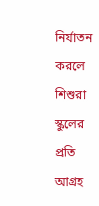নির্যাতন করলে শিশুরা স্কুলের প্রতি আগ্রহ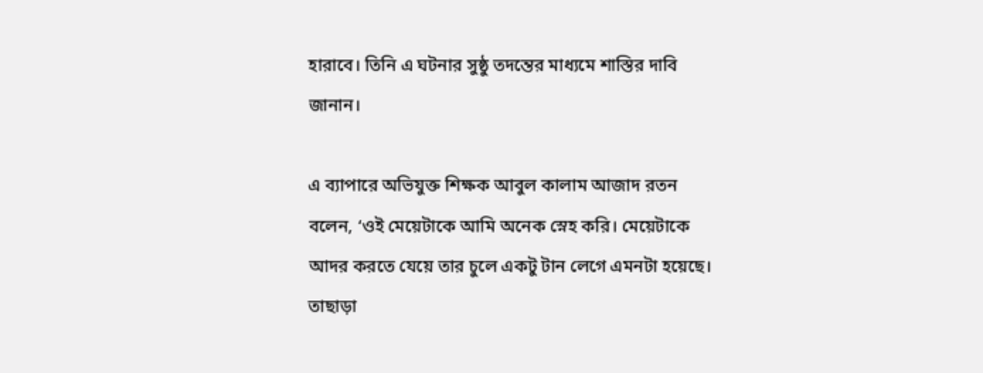হারাবে। তিনি এ ঘটনার সুষ্ঠু তদন্তের মাধ্যমে শাস্তির দাবি জানান।

এ ব্যাপারে অভিযুক্ত শিক্ষক আবুল কালাম আজাদ রতন বলেন, ‘ওই মেয়েটাকে আমি অনেক স্নেহ করি। মেয়েটাকে আদর করতে যেয়ে তার চুলে একটু টান লেগে এমনটা হয়েছে। তাছাড়া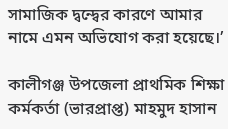সামাজিক দ্বন্দ্বের কারণে আমার নামে এমন অভিযোগ করা হয়েছে।’

কালীগঞ্জ উপজেলা প্রাথমিক শিক্ষা কর্মকর্তা (ভারপ্রাপ্ত) মাহমুদ হাসান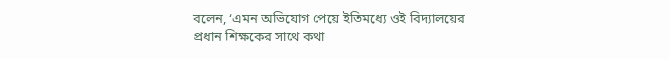বলেন, ‘এমন অভিযোগ পেয়ে ইতিমধ্যে ওই বিদ্যালয়ের প্রধান শিক্ষকের সাথে কথা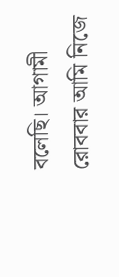বলেছি। আগামী রোববার আমি নিজে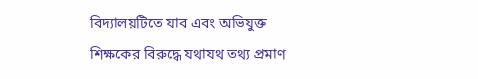বিদ্যালয়টিতে যাব এবং অভিযুক্ত শিক্ষকের বিরুদ্ধে যথাযথ তথ্য প্রমাণ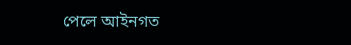পেলে আইনগত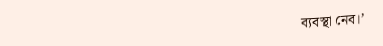ব্যবস্থা নেব।’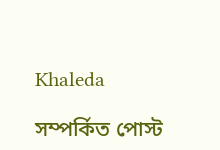Khaleda

সম্পর্কিত পোস্ট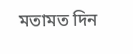মতামত দিন